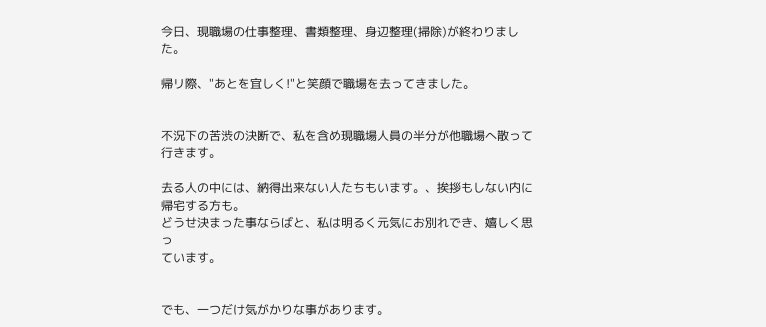今日、現職場の仕事整理、書類整理、身辺整理(掃除)が終わりました。

帰リ際、"あとを宜しく!"と笑顔で職場を去ってきました。


不況下の苦渋の決断で、私を含め現職場人員の半分が他職場へ散って
行きます。

去る人の中には、納得出来ない人たちもいます。、挨拶もしない内に
帰宅する方も。
どうせ決まった事ならばと、私は明るく元気にお別れでき、嬉しく思っ
ています。


でも、一つだけ気がかりな事があります。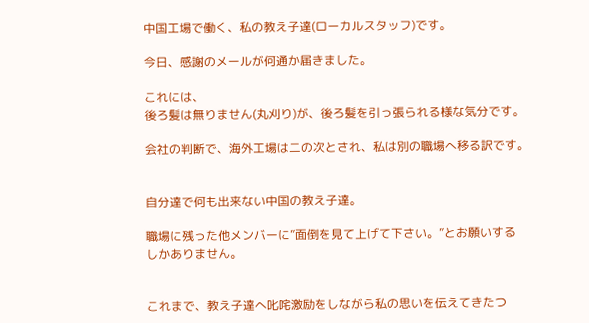中国工場で働く、私の教え子達(ローカルスタッフ)です。

今日、感謝のメールが何通か届きました。

これには、
後ろ髪は無りません(丸刈り)が、後ろ髪を引っ張られる様な気分です。

会社の判断で、海外工場は二の次とされ、私は別の職場へ移る訳です。


自分達で何も出来ない中国の教え子達。

職場に残った他メンバーに”面倒を見て上げて下さい。”とお願いする
しかありません。


これまで、教え子達へ叱咤激励をしながら私の思いを伝えてきたつ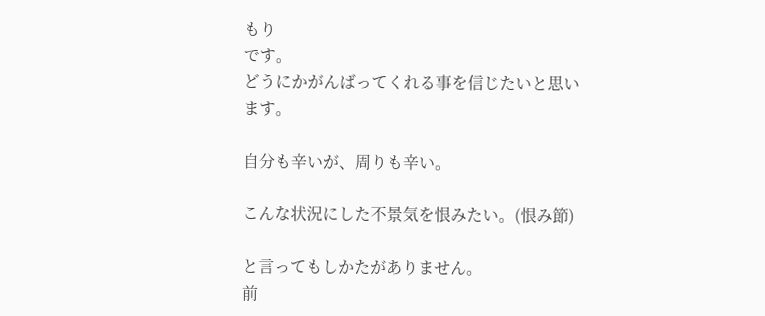もり
です。
どうにかがんばってくれる事を信じたいと思います。

自分も辛いが、周りも辛い。

こんな状況にした不景気を恨みたい。(恨み節)

と言ってもしかたがありません。
前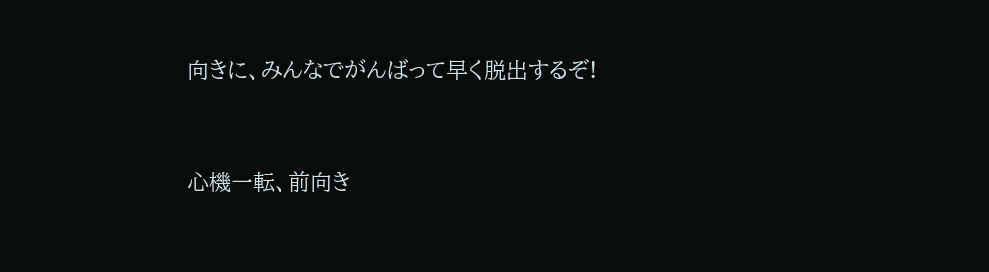向きに、みんなでがんばって早く脱出するぞ!


心機一転、前向き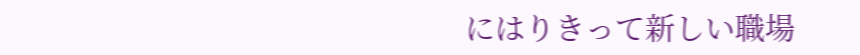にはりきって新しい職場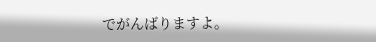でがんばりますよ。